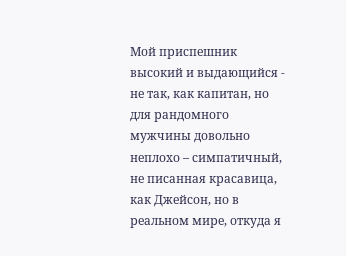Мой приспешник высокий и выдающийся - не так, как капитан, но для рандомного мужчины довольно неплохо – симпатичный, не писанная красавица, как Джейсон, но в реальном мире, откуда я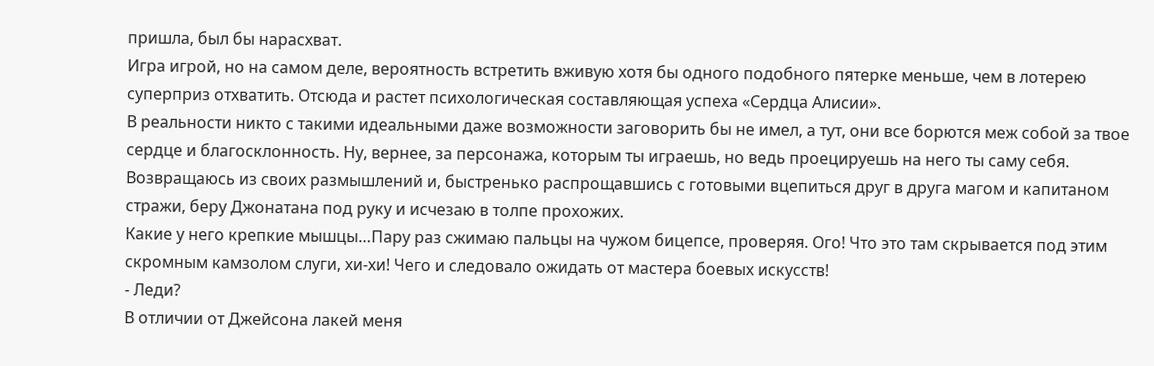пришла, был бы нарасхват.
Игра игрой, но на самом деле, вероятность встретить вживую хотя бы одного подобного пятерке меньше, чем в лотерею суперприз отхватить. Отсюда и растет психологическая составляющая успеха «Сердца Алисии».
В реальности никто с такими идеальными даже возможности заговорить бы не имел, а тут, они все борются меж собой за твое сердце и благосклонность. Ну, вернее, за персонажа, которым ты играешь, но ведь проецируешь на него ты саму себя.
Возвращаюсь из своих размышлений и, быстренько распрощавшись с готовыми вцепиться друг в друга магом и капитаном стражи, беру Джонатана под руку и исчезаю в толпе прохожих.
Какие у него крепкие мышцы…Пару раз сжимаю пальцы на чужом бицепсе, проверяя. Ого! Что это там скрывается под этим скромным камзолом слуги, хи-хи! Чего и следовало ожидать от мастера боевых искусств!
- Леди?
В отличии от Джейсона лакей меня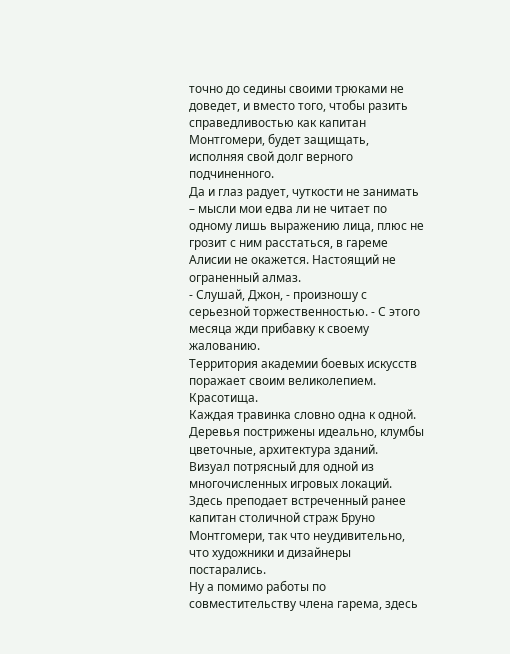точно до седины своими трюками не доведет, и вместо того, чтобы разить справедливостью как капитан Монтгомери, будет защищать, исполняя свой долг верного подчиненного.
Да и глаз радует, чуткости не занимать – мысли мои едва ли не читает по одному лишь выражению лица, плюс не грозит с ним расстаться, в гареме Алисии не окажется. Настоящий не ограненный алмаз.
- Слушай, Джон, - произношу с серьезной торжественностью. - С этого месяца жди прибавку к своему жалованию.
Территория академии боевых искусств поражает своим великолепием.
Красотища.
Каждая травинка словно одна к одной. Деревья пострижены идеально, клумбы цветочные, архитектура зданий.
Визуал потрясный для одной из многочисленных игровых локаций.
Здесь преподает встреченный ранее капитан столичной страж Бруно Монтгомери, так что неудивительно, что художники и дизайнеры постарались.
Ну а помимо работы по совместительству члена гарема, здесь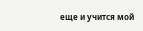еще и учится мой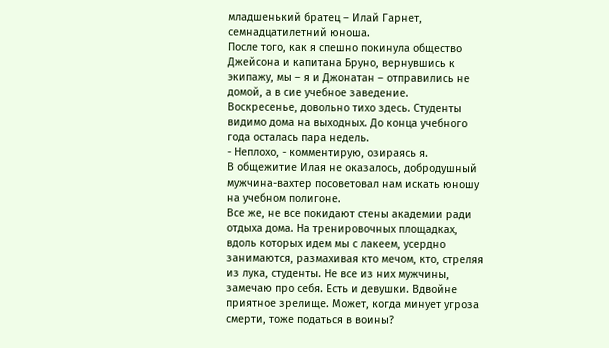младшенький братец – Илай Гарнет, семнадцатилетний юноша.
После того, как я спешно покинула общество Джейсона и капитана Бруно, вернувшись к экипажу, мы – я и Джонатан – отправились не домой, а в сие учебное заведение.
Воскресенье, довольно тихо здесь. Студенты видимо дома на выходных. До конца учебного года осталась пара недель.
- Неплохо, - комментирую, озираясь я.
В общежитие Илая не оказалось, добродушный мужчина-вахтер посоветовал нам искать юношу на учебном полигоне.
Все же, не все покидают стены академии ради отдыха дома. На тренировочных площадках, вдоль которых идем мы с лакеем, усердно занимаются, размахивая кто мечом, кто, стреляя из лука, студенты. Не все из них мужчины, замечаю про себя. Есть и девушки. Вдвойне приятное зрелище. Может, когда минует угроза смерти, тоже податься в воины?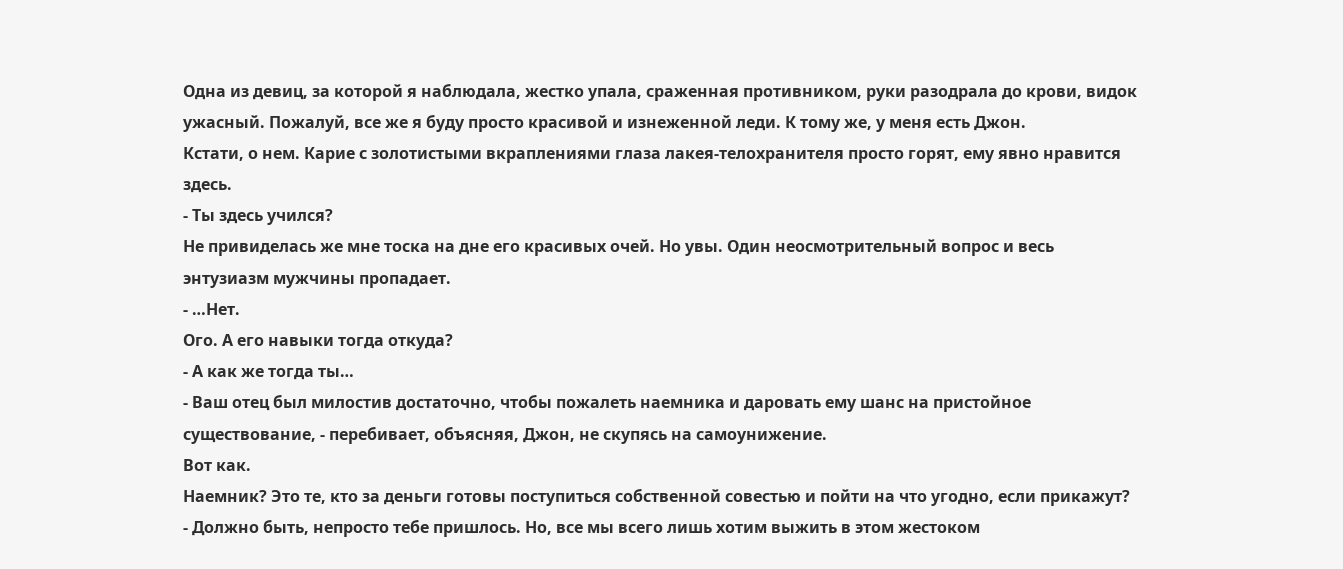Одна из девиц, за которой я наблюдала, жестко упала, сраженная противником, руки разодрала до крови, видок ужасный. Пожалуй, все же я буду просто красивой и изнеженной леди. К тому же, у меня есть Джон.
Кстати, о нем. Карие с золотистыми вкраплениями глаза лакея-телохранителя просто горят, ему явно нравится здесь.
- Ты здесь учился?
Не привиделась же мне тоска на дне его красивых очей. Но увы. Один неосмотрительный вопрос и весь энтузиазм мужчины пропадает.
- …Нет.
Ого. А его навыки тогда откуда?
- А как же тогда ты…
- Ваш отец был милостив достаточно, чтобы пожалеть наемника и даровать ему шанс на пристойное существование, - перебивает, объясняя, Джон, не скупясь на самоунижение.
Вот как.
Наемник? Это те, кто за деньги готовы поступиться собственной совестью и пойти на что угодно, если прикажут?
- Должно быть, непросто тебе пришлось. Но, все мы всего лишь хотим выжить в этом жестоком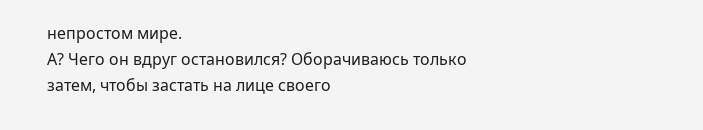непростом мире.
А? Чего он вдруг остановился? Оборачиваюсь только затем, чтобы застать на лице своего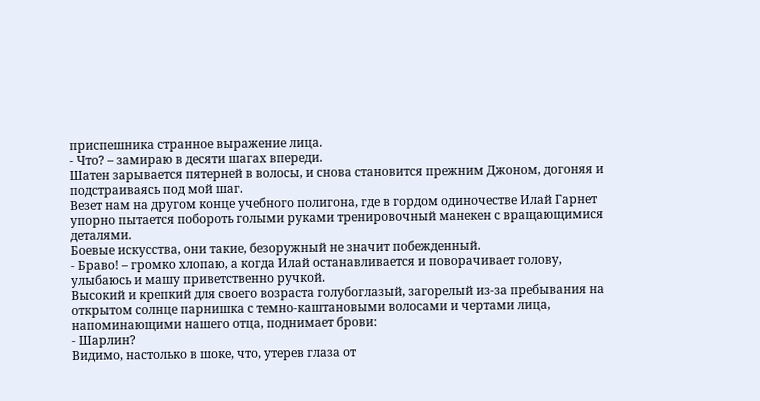приспешника странное выражение лица.
- Что? – замираю в десяти шагах впереди.
Шатен зарывается пятерней в волосы, и снова становится прежним Джоном, догоняя и подстраиваясь под мой шаг.
Везет нам на другом конце учебного полигона, где в гордом одиночестве Илай Гарнет упорно пытается побороть голыми руками тренировочный манекен с вращающимися деталями.
Боевые искусства, они такие, безоружный не значит побежденный.
- Браво! – громко хлопаю, а когда Илай останавливается и поворачивает голову, улыбаюсь и машу приветственно ручкой.
Высокий и крепкий для своего возраста голубоглазый, загорелый из-за пребывания на открытом солнце парнишка с темно-каштановыми волосами и чертами лица, напоминающими нашего отца, поднимает брови:
- Шарлин?
Видимо, настолько в шоке, что, утерев глаза от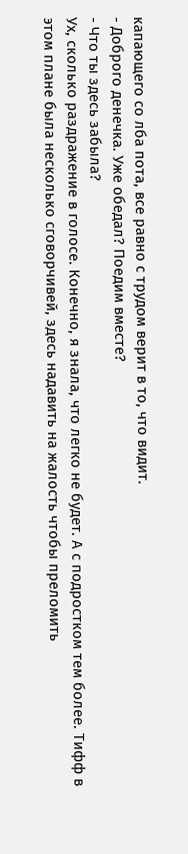капающего со лба пота, все равно с трудом верит в то, что видит.
- Доброго денечка. Уже обедал? Поедим вместе?
- Что ты здесь забыла?
Ух, сколько раздражение в голосе. Конечно, я знала, что легко не будет. А с подростком тем более. Тифф в этом плане была несколько сговорчивей, здесь надавить на жалость чтобы преломить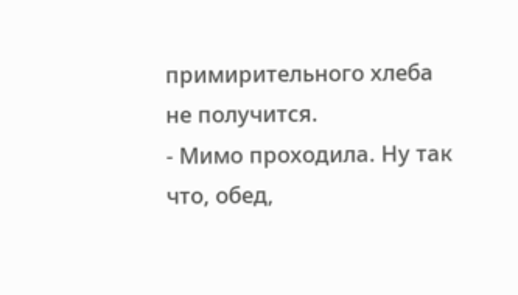примирительного хлеба не получится.
- Мимо проходила. Ну так что, обед,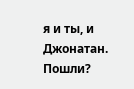я и ты, и Джонатан. Пошли?